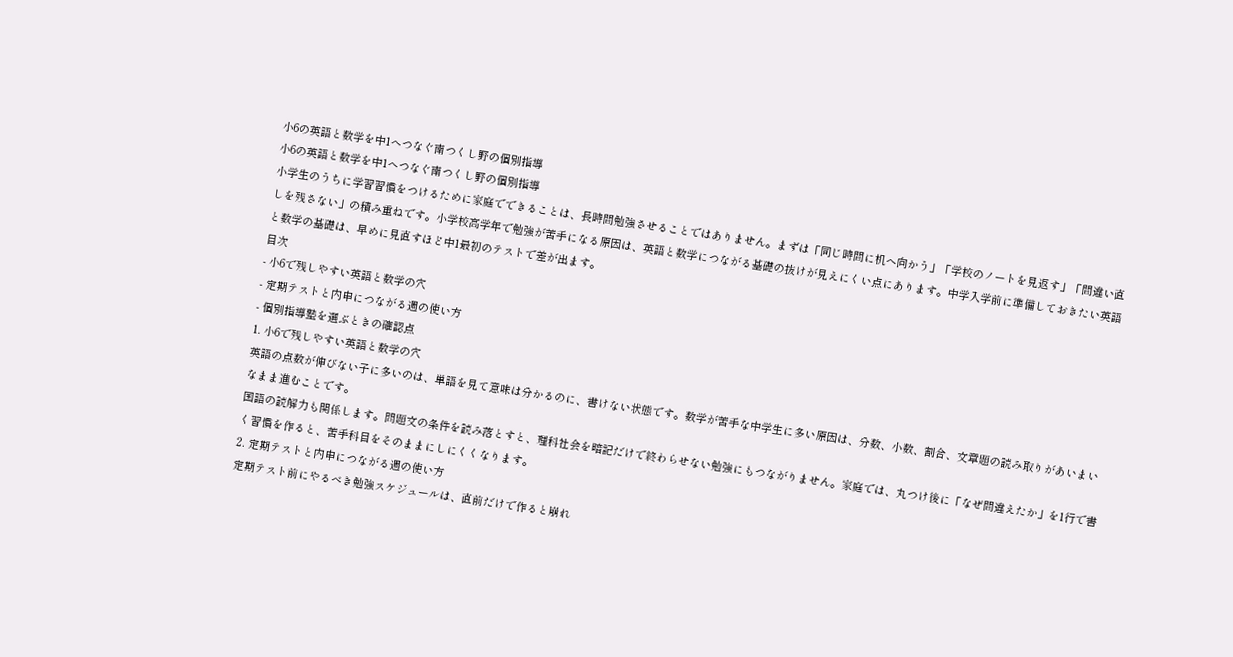小6の英語と数学を中1へつなぐ南つくし野の個別指導
小6の英語と数学を中1へつなぐ南つくし野の個別指導
小学生のうちに学習習慣をつけるために家庭でできることは、長時間勉強させることではありません。まずは「同じ時間に机へ向かう」「学校のノートを見返す」「間違い直しを残さない」の積み重ねです。小学校高学年で勉強が苦手になる原因は、英語と数学につながる基礎の抜けが見えにくい点にあります。中学入学前に準備しておきたい英語と数学の基礎は、早めに見直すほど中1最初のテストで差が出ます。
目次
- 小6で残しやすい英語と数学の穴
- 定期テストと内申につながる週の使い方
- 個別指導塾を選ぶときの確認点
1. 小6で残しやすい英語と数学の穴
英語の点数が伸びない子に多いのは、単語を見て意味は分かるのに、書けない状態です。数学が苦手な中学生に多い原因は、分数、小数、割合、文章題の読み取りがあいまいなまま進むことです。
国語の読解力も関係します。問題文の条件を読み落とすと、理科社会を暗記だけで終わらせない勉強にもつながりません。家庭では、丸つけ後に「なぜ間違えたか」を1行で書く習慣を作ると、苦手科目をそのままにしにくくなります。
2. 定期テストと内申につながる週の使い方
定期テスト前にやるべき勉強スケジュールは、直前だけで作ると崩れ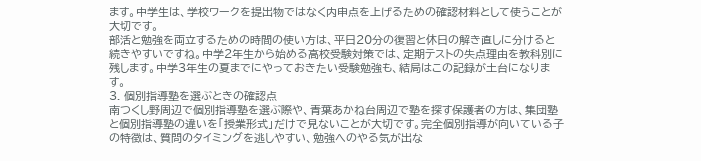ます。中学生は、学校ワークを提出物ではなく内申点を上げるための確認材料として使うことが大切です。
部活と勉強を両立するための時間の使い方は、平日20分の復習と休日の解き直しに分けると続きやすいですね。中学2年生から始める高校受験対策では、定期テストの失点理由を教科別に残します。中学3年生の夏までにやっておきたい受験勉強も、結局はこの記録が土台になります。
3. 個別指導塾を選ぶときの確認点
南つくし野周辺で個別指導塾を選ぶ際や、青葉あかね台周辺で塾を探す保護者の方は、集団塾と個別指導塾の違いを「授業形式」だけで見ないことが大切です。完全個別指導が向いている子の特徴は、質問のタイミングを逃しやすい、勉強へのやる気が出な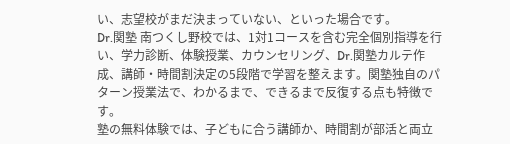い、志望校がまだ決まっていない、といった場合です。
Dr.関塾 南つくし野校では、1対1コースを含む完全個別指導を行い、学力診断、体験授業、カウンセリング、Dr.関塾カルテ作成、講師・時間割決定の5段階で学習を整えます。関塾独自のパターン授業法で、わかるまで、できるまで反復する点も特徴です。
塾の無料体験では、子どもに合う講師か、時間割が部活と両立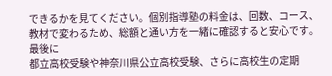できるかを見てください。個別指導塾の料金は、回数、コース、教材で変わるため、総額と通い方を一緒に確認すると安心です。
最後に
都立高校受験や神奈川県公立高校受験、さらに高校生の定期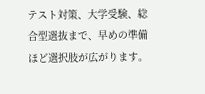テスト対策、大学受験、総合型選抜まで、早めの準備ほど選択肢が広がります。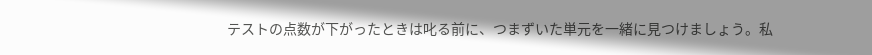テストの点数が下がったときは叱る前に、つまずいた単元を一緒に見つけましょう。私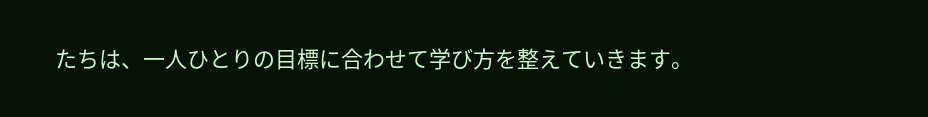たちは、一人ひとりの目標に合わせて学び方を整えていきます。